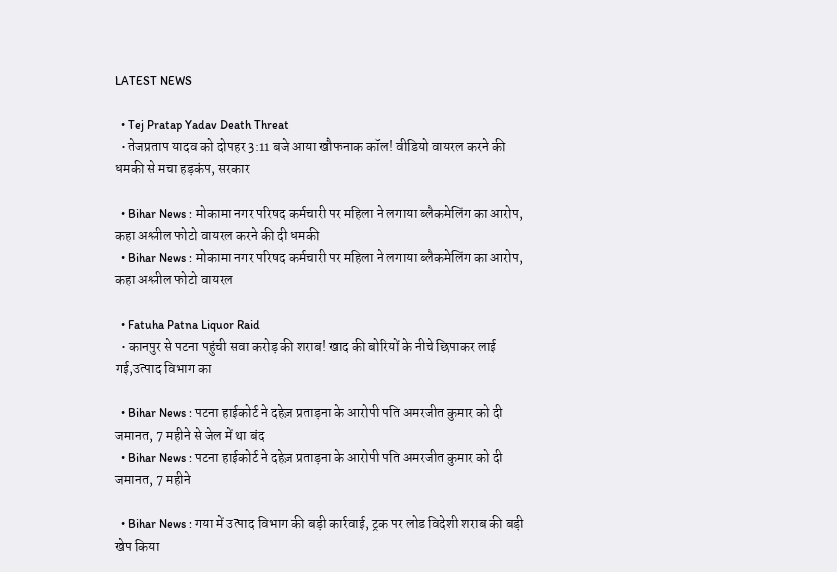LATEST NEWS

  • Tej Pratap Yadav Death Threat
  • तेजप्रताप यादव को दोपहर 3:11 बजे आया खौफनाक कॉल! वीडियो वायरल करने की धमकी से मचा हड़कंप, सरकार

  • Bihar News : मोकामा नगर परिषद कर्मचारी पर महिला ने लगाया ब्लैकमेलिंग का आरोप, कहा अश्लील फोटो वायरल करने की दी धमकी
  • Bihar News : मोकामा नगर परिषद कर्मचारी पर महिला ने लगाया ब्लैकमेलिंग का आरोप, कहा अश्लील फोटो वायरल

  • Fatuha Patna Liquor Raid
  • कानपुर से पटना पहुंची सवा करोड़ की शराब! खाद की बोरियों के नीचे छिपाकर लाई गई,उत्पाद विभाग का

  • Bihar News : पटना हाईकोर्ट ने दहेज़ प्रताड़ना के आरोपी पति अमरजीत कुमार को दी जमानत, 7 महीने से जेल में था बंद
  • Bihar News : पटना हाईकोर्ट ने दहेज़ प्रताड़ना के आरोपी पति अमरजीत कुमार को दी जमानत, 7 महीने

  • Bihar News : गया में उत्पाद विभाग की बड़ी कार्रवाई, ट्रक पर लोड विदेशी शराब की बड़ी खेप किया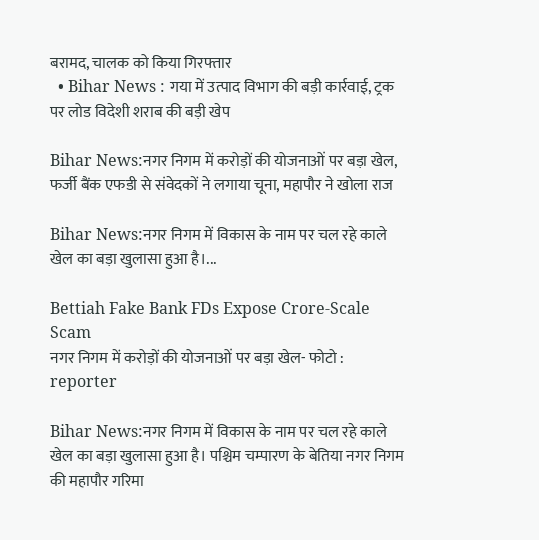बरामद, चालक को किया गिरफ्तार
  • Bihar News : गया में उत्पाद विभाग की बड़ी कार्रवाई, ट्रक पर लोड विदेशी शराब की बड़ी खेप

Bihar News:नगर निगम में करोड़ों की योजनाओं पर बड़ा खेल, फर्जी बैंक एफडी से संवेदकों ने लगाया चूना, महापौर ने खोला राज

Bihar News:नगर निगम में विकास के नाम पर चल रहे काले खेल का बड़ा खुलासा हुआ है।...

Bettiah Fake Bank FDs Expose Crore-Scale Scam
नगर निगम में करोड़ों की योजनाओं पर बड़ा खेल- फोटो : reporter

Bihar News:नगर निगम में विकास के नाम पर चल रहे काले खेल का बड़ा खुलासा हुआ है। पश्चिम चम्पारण के बेतिया नगर निगम की महापौर गरिमा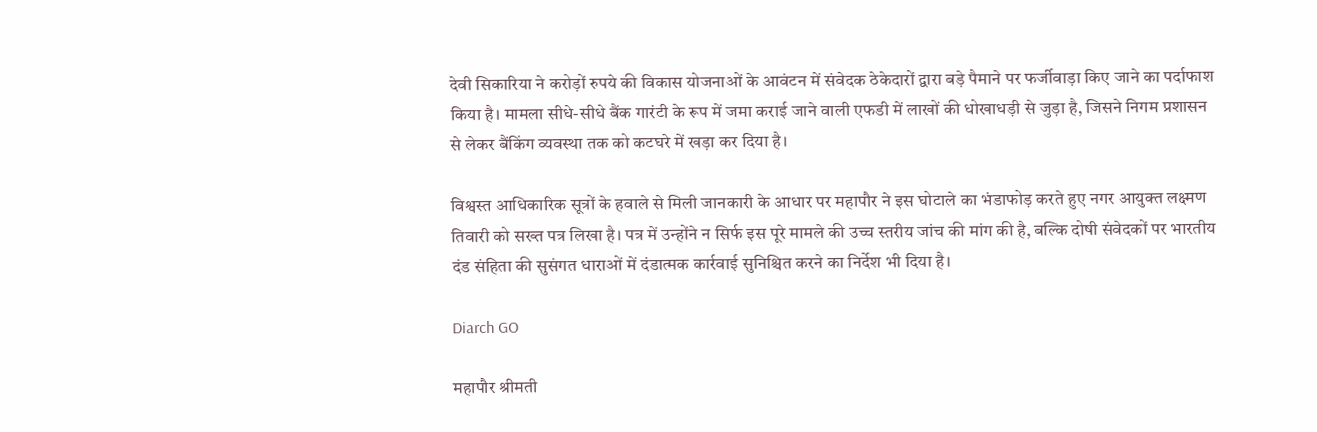देवी सिकारिया ने करोड़ों रुपये की विकास योजनाओं के आवंटन में संवेदक ठेकेदारों द्वारा बड़े पैमाने पर फर्जीवाड़ा किए जाने का पर्दाफाश किया है। मामला सीधे-सीधे बैंक गारंटी के रूप में जमा कराई जाने वाली एफडी में लाखों की धोखाधड़ी से जुड़ा है, जिसने निगम प्रशासन से लेकर बैंकिंग व्यवस्था तक को कटघरे में खड़ा कर दिया है।

विश्वस्त आधिकारिक सूत्रों के हवाले से मिली जानकारी के आधार पर महापौर ने इस घोटाले का भंडाफोड़ करते हुए नगर आयुक्त लक्ष्मण तिवारी को सख्त पत्र लिखा है। पत्र में उन्होंने न सिर्फ इस पूरे मामले की उच्च स्तरीय जांच की मांग की है, बल्कि दोषी संवेदकों पर भारतीय दंड संहिता की सुसंगत धाराओं में दंडात्मक कार्रवाई सुनिश्चित करने का निर्देश भी दिया है।

Diarch GO

महापौर श्रीमती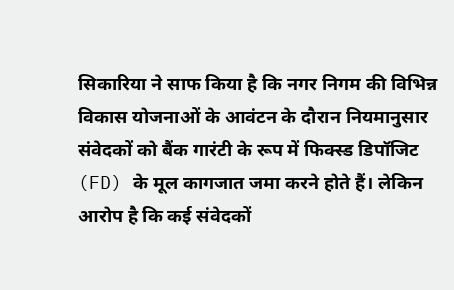सिकारिया ने साफ किया है कि नगर निगम की विभिन्न विकास योजनाओं के आवंटन के दौरान नियमानुसार संवेदकों को बैंक गारंटी के रूप में फिक्स्ड डिपॉजिट (FD) के मूल कागजात जमा करने होते हैं। लेकिन आरोप है कि कई संवेदकों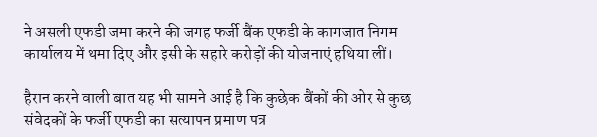ने असली एफडी जमा करने की जगह फर्जी बैंक एफडी के कागजात निगम कार्यालय में थमा दिए और इसी के सहारे करोड़ों की योजनाएं हथिया लीं।

हैरान करने वाली बात यह भी सामने आई है कि कुछेक बैंकों की ओर से कुछ संवेदकों के फर्जी एफडी का सत्यापन प्रमाण पत्र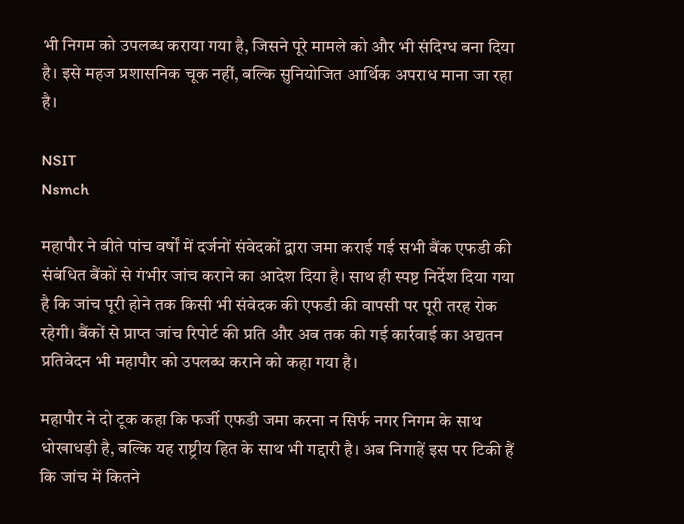भी निगम को उपलब्ध कराया गया है, जिसने पूरे मामले को और भी संदिग्ध बना दिया है। इसे महज प्रशासनिक चूक नहीं, बल्कि सुनियोजित आर्थिक अपराध माना जा रहा है।

NSIT
Nsmch

महापौर ने बीते पांच वर्षों में दर्जनों संवेदकों द्वारा जमा कराई गई सभी बैंक एफडी की संबंधित बैंकों से गंभीर जांच कराने का आदेश दिया है। साथ ही स्पष्ट निर्देश दिया गया है कि जांच पूरी होने तक किसी भी संवेदक की एफडी की वापसी पर पूरी तरह रोक रहेगी। बैंकों से प्राप्त जांच रिपोर्ट की प्रति और अब तक की गई कार्रवाई का अद्यतन प्रतिवेदन भी महापौर को उपलब्ध कराने को कहा गया है।

महापौर ने दो टूक कहा कि फर्जी एफडी जमा करना न सिर्फ नगर निगम के साथ धोखाधड़ी है, बल्कि यह राष्ट्रीय हित के साथ भी गद्दारी है। अब निगाहें इस पर टिकी हैं कि जांच में कितने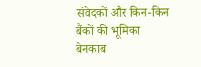संवेदकों और किन-किन बैंकों की भूमिका बेनकाब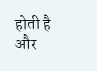होती है और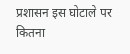प्रशासन इस घोटाले पर कितना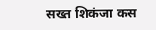सख्त शिकंजा कस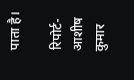पाता है।

रिपोर्ट- आशीष कुमार